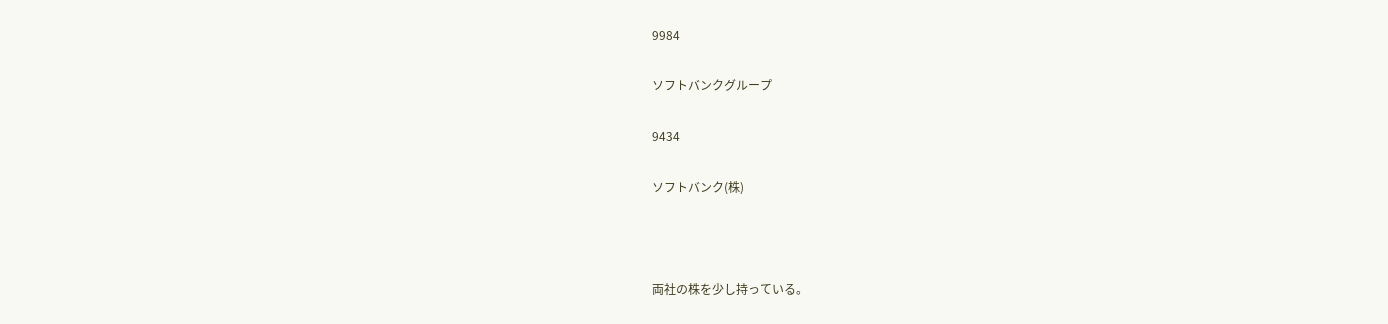9984

ソフトバンクグループ

9434

ソフトバンク(株)



両社の株を少し持っている。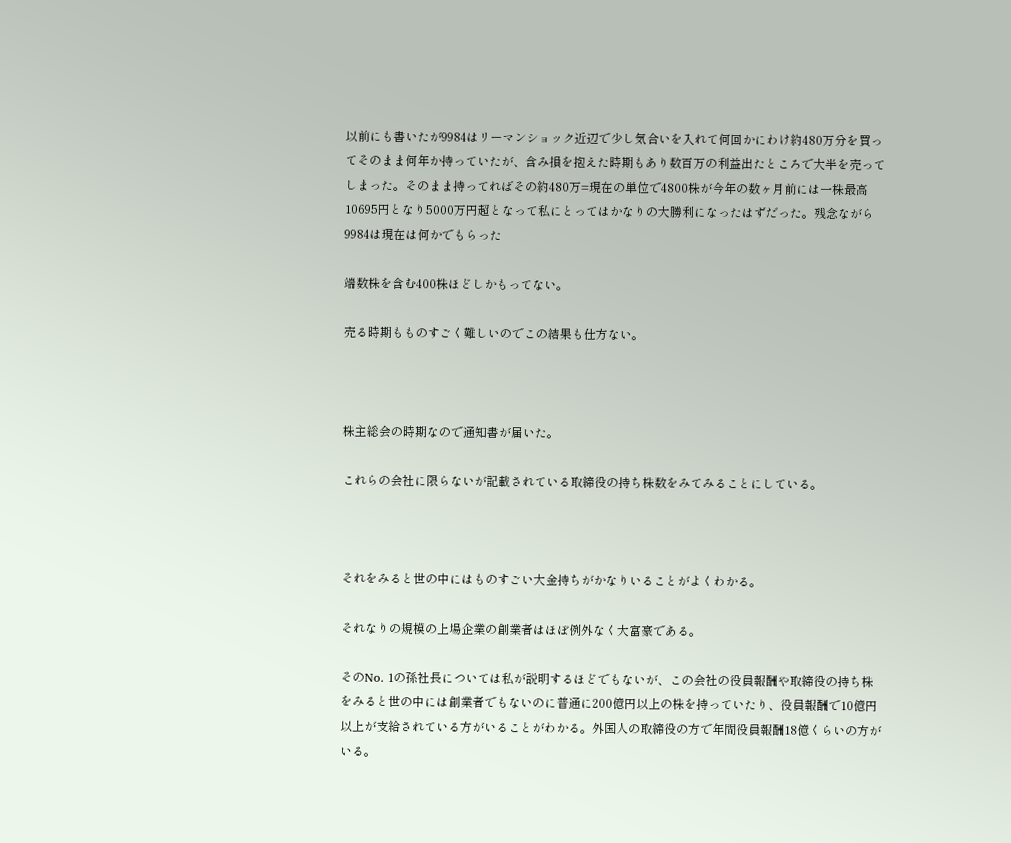以前にも書いたが9984はリーマンショック近辺で少し気合いを入れて何回かにわけ約480万分を買ってそのまま何年か持っていたが、含み損を抱えた時期もあり数百万の利益出たところで大半を売ってしまった。そのまま持ってればその約480万=現在の単位で4800株が今年の数ヶ月前には一株最高10695円となり5000万円超となって私にとってはかなりの大勝利になったはずだった。残念ながら9984は現在は何かでもらった

端数株を含む400株ほどしかもってない。

売る時期もものすごく難しいのでこの結果も仕方ない。



株主総会の時期なので通知書が届いた。

これらの会社に限らないが記載されている取締役の持ち株数をみてみることにしている。



それをみると世の中にはものすごい大金持ちがかなりいることがよくわかる。

それなりの規模の上場企業の創業者はほぼ例外なく大富豪である。

そのNo. 1の孫社長については私が説明するほどでもないが、この会社の役員報酬や取締役の持ち株をみると世の中には創業者でもないのに普通に200億円以上の株を持っていたり、役員報酬で10億円以上が支給されている方がいることがわかる。外国人の取締役の方で年間役員報酬18億くらいの方がいる。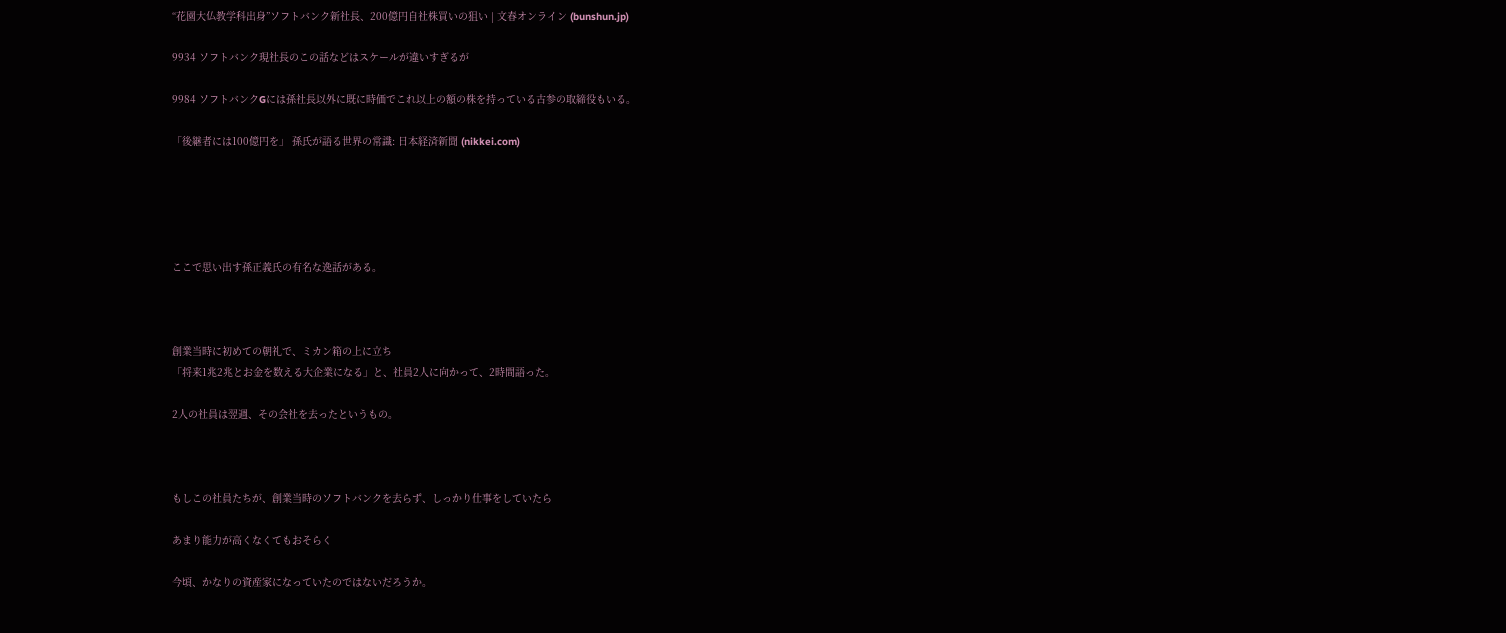“花園大仏教学科出身”ソフトバンク新社長、200億円自社株買いの狙い | 文春オンライン (bunshun.jp)

9934 ソフトバンク現社長のこの話などはスケールが違いすぎるが

9984 ソフトバンクGには孫社長以外に既に時価でこれ以上の額の株を持っている古参の取締役もいる。

「後継者には100億円を」 孫氏が語る世界の常識: 日本経済新聞 (nikkei.com)





ここで思い出す孫正義氏の有名な逸話がある。



創業当時に初めての朝礼で、ミカン箱の上に立ち
「将来1兆2兆とお金を数える大企業になる」と、社員2人に向かって、2時間語った。

2人の社員は翌週、その会社を去ったというもの。



もしこの社員たちが、創業当時のソフトバンクを去らず、しっかり仕事をしていたら

あまり能力が高くなくてもおそらく

今頃、かなりの資産家になっていたのではないだろうか。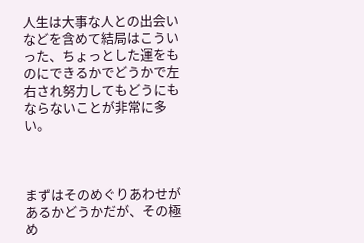人生は大事な人との出会いなどを含めて結局はこういった、ちょっとした運をものにできるかでどうかで左右され努力してもどうにもならないことが非常に多い。



まずはそのめぐりあわせがあるかどうかだが、その極め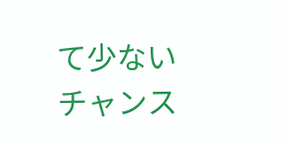て少ないチャンス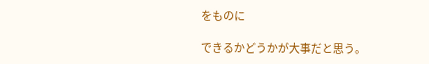をものに

できるかどうかが大事だと思う。